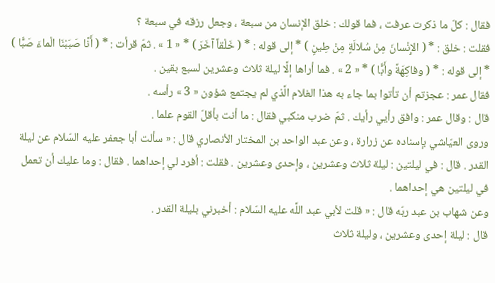فقال : كلّ ما ذكرت عرفت ، فما قولك : خلق الإنسان من سبعة ، وجعل رزقه في سبعة ؟
فقلت : خلق : * ( الإِنْسانَ مِنْ سُلالَةٍ مِنْ طِينٍ ) * إلى قوله : * ( خَلْقاً آخَرَ ) * « 1 » . ثمّ قرأت : * ( أَنَّا صَبَبْنَا الْماءَ صَبًّا ) * إلى قوله : * ( وفاكِهَةً وأَبًّا ) * « 2 » . فما أراها إلَّا ليلة ثلاث وعشرين لسبع بقين .
فقال عمر : عجزتم أن تأتوا بما جاء به هذا الغلام الَّذي لم يجتمع شؤون « 3 » رأسه .
قال : وقال عمر : وافق رأيي رأيك . ثمّ ضرب منكبي فقال : ما أنت بأقلّ القوم علما .
وروى العيّاشي بإسناده عن زرارة ، وعن عبد الواحد بن المختار الأنصاري قال : « سألت أبا جعفر عليه السّلام عن ليلة القدر . قال : في ليلتين : ليلة ثلاث وعشرين ، وإحدى وعشرين . فقلت : أفرد لي إحداهما . فقال : وما عليك أن تعمل في ليلتين هي إحداهما .
وعن شهاب بن عبد ربّه قال : « قلت لأبي عبد اللَّه عليه السّلام : أخبرني بليلة القدر .
قال : ليلة إحدى وعشرين ، وليلة ثلاث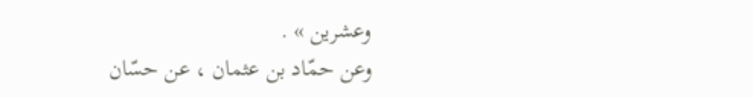وعشرين » .
وعن حمّاد بن عثمان ، عن حسّان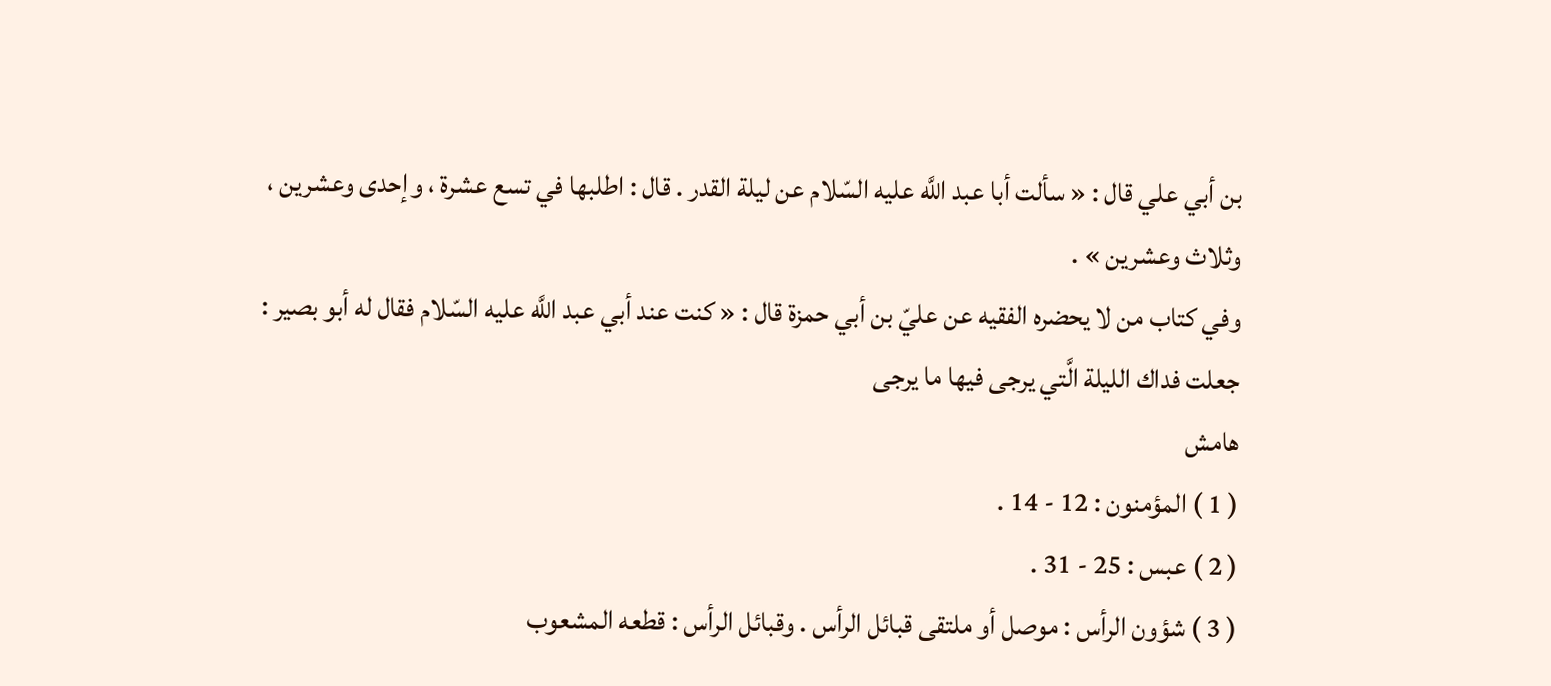بن أبي علي قال : « سألت أبا عبد اللَّه عليه السّلام عن ليلة القدر . قال : اطلبها في تسع عشرة ، وإحدى وعشرين ، وثلاث وعشرين » .
وفي كتاب من لا يحضره الفقيه عن عليّ بن أبي حمزة قال : « كنت عند أبي عبد اللَّه عليه السّلام فقال له أبو بصير : جعلت فداك الليلة الَّتي يرجى فيها ما يرجى
هامش
( 1 ) المؤمنون : 12 - 14 .
( 2 ) عبس : 25 - 31 .
( 3 ) شؤون الرأس : موصل أو ملتقى قبائل الرأس . وقبائل الرأس : قطعه المشعوب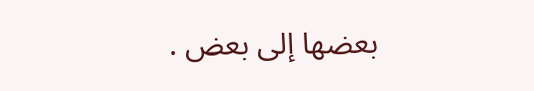بعضها إلى بعض .